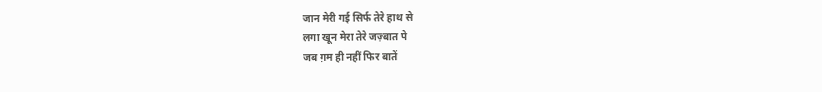जान मेरी गई सिर्फ तेरे हाथ से
लगा खून मेरा तेरे जज़्बात पे
जब ग़म ही नहीं फिर बातें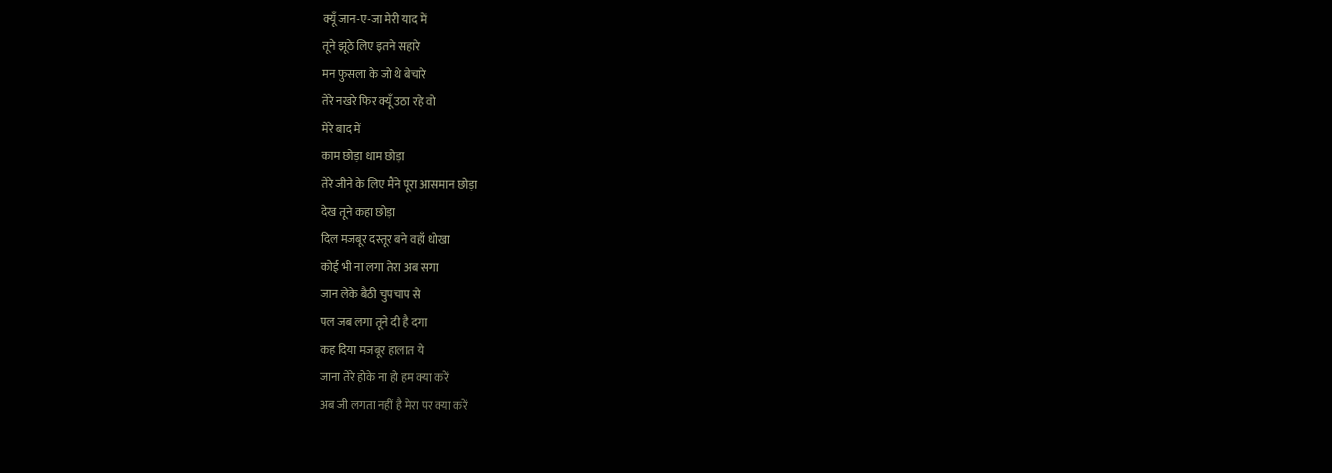क्यूँ जान-ए-जा मेरी याद में
तूने झूठे लिए इतने सहारे
मन फुसला के जो थे बेचारे
तेरे नखरे फिर क्यूँ उठा रहे वो
मेरे बाद में
काम छोड़ा धाम छोड़ा
तेरे जीने के लिए मैंने पूरा आसमान छोड़ा
देख तूने कहा छोड़ा
दिल मजबूर दस्तूर बने वहाँ धोखा
कोई भी ना लगा तेरा अब सगा
जान लेके बैठी चुपचाप से
पल जब लगा तूने दी है दगा
कह दिया मजबूर हालात ये
जाना तेरे होके ना हो हम क्या करें
अब जी लगता नहीं है मेरा पर क्या करें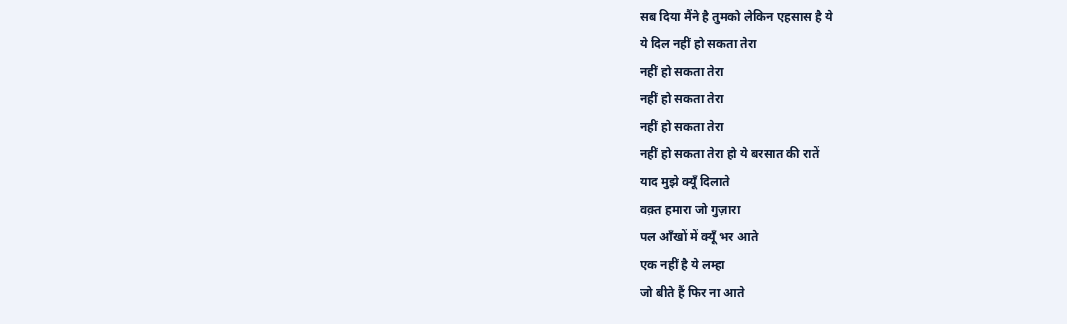सब दिया मैंने है तुमको लेकिन एहसास है ये
ये दिल नहीं हो सकता तेरा
नहीं हो सकता तेरा
नहीं हो सकता तेरा
नहीं हो सकता तेरा
नहीं हो सकता तेरा हो ये बरसात की रातें
याद मुझे क्यूँ दिलाते
वक़्त हमारा जो गुज़ारा
पल आँखों में क्यूँ भर आते
एक नहीं है ये लम्हा
जो बीते हैं फिर ना आते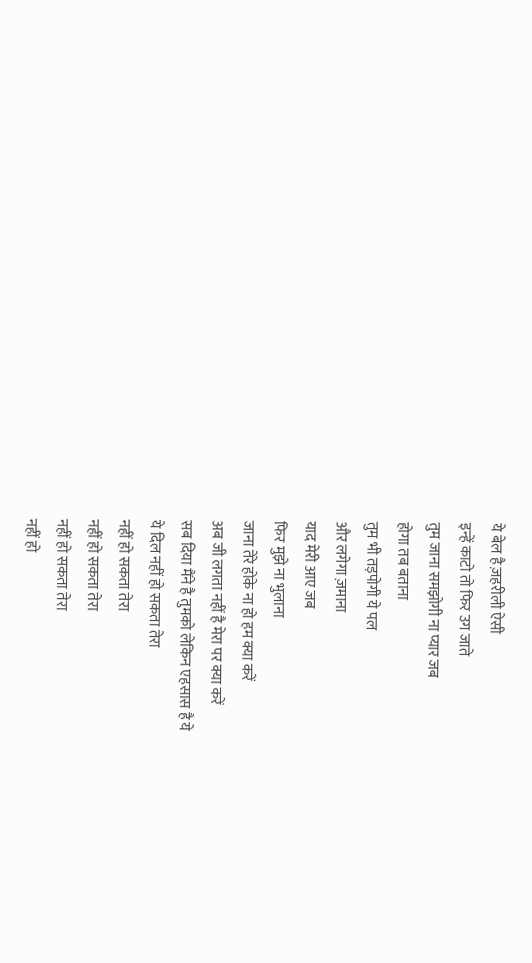ये बेल है ज़हरीली ऐसी
इन्हें काटो तो फिर उग जाते
तुम जाना समझोगी ना प्यार जब
होगा तब बताना
तुम भी तड़पोगी ये पल
और लगेगा ज़माना
याद मेरी आए जब
फिर मुझे ना भुलाना
जाना तेरे होके ना हो हम क्या करें
अब जी लगता नहीं है मेरा पर क्या करें
सब दिया मैंने है तुमको लेकिन एहसास है ये
ये दिल नहीं हो सकता तेरा
नहीं हो सकता तेरा
नहीं हो सकता तेरा
नहीं हो सकता तेरा
नहीं हो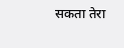सकता तेरा